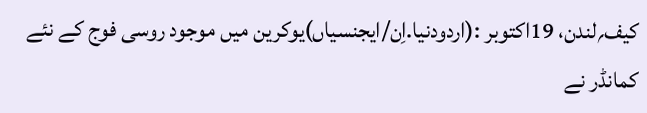کیف؍لندن، 19اکتوبر :(اردودنیا.اِن/ایجنسیاں)یوکرین میں موجود روسی فوج کے نئے کمانڈر نے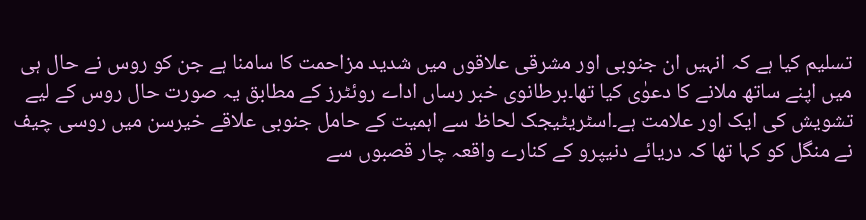تسلیم کیا ہے کہ انہیں ان جنوبی اور مشرقی علاقوں میں شدید مزاحمت کا سامنا ہے جن کو روس نے حال ہی میں اپنے ساتھ ملانے کا دعوٰی کیا تھا۔برطانوی خبر رساں اداے روئٹرز کے مطابق یہ صورت حال روس کے لیے تشویش کی ایک اور علامت ہے۔اسٹریٹیجک لحاظ سے اہمیت کے حامل جنوبی علاقے خیرسن میں روسی چیف نے منگل کو کہا تھا کہ دریائے دنیپرو کے کنارے واقعہ چار قصبوں سے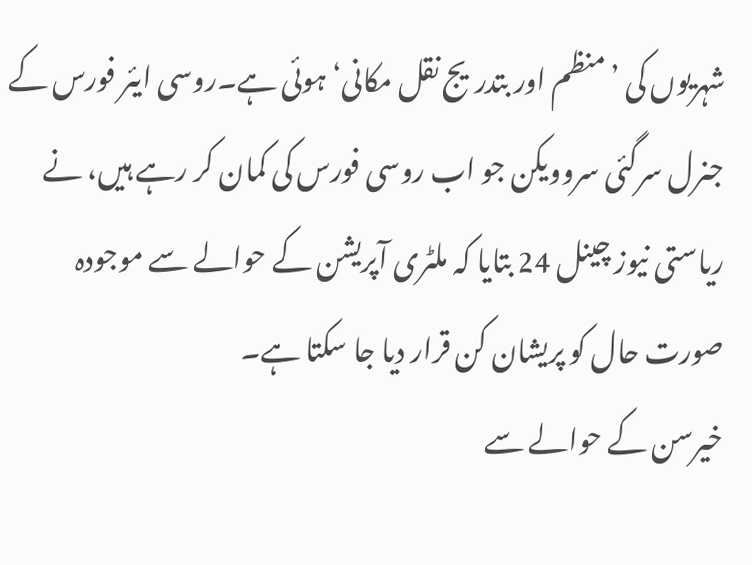شہریوں کی ’منظم اور بتدریج نقل مکانی‘ ہوئی ہے۔روسی ایئر فورس کے جنرل سرگئی سروویکن جو اب روسی فورس کی کمان کر رہے ہیں، نے ریاستی نیوز چینل 24 بتایا کہ ملٹری آپریشن کے حوالے سے موجودہ صورت حال کو پریشان کن قرار دیا جا سکتا ہے۔
خیرسن کے حوالے سے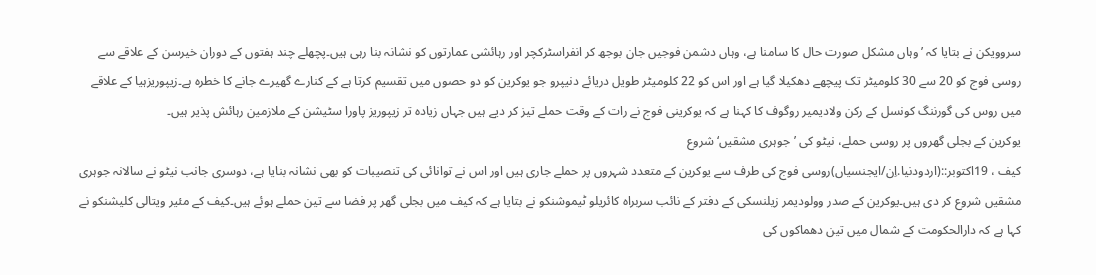سروویکن نے بتایا کہ ’وہاں مشکل صورت حال کا سامنا ہے، وہاں دشمن فوجیں جان بوجھ کر انفراسٹرکچر اور رہائشی عمارتوں کو نشانہ بنا رہی ہیں۔پچھلے چند ہفتوں کے دوران خیرسن کے علاقے سے روسی فوج کو 20 سے 30 کلومیٹر تک پیچھے دھکیلا گیا ہے اور اس کو 22 کلومیٹر طویل دریائے دنیپرو جو یوکرین کو دو حصوں میں تقسیم کرتا ہے کے کنارے گھیرے جانے کا خطرہ ہے۔زیپوریزہیا کے علاقے میں روس کی گورننگ کونسل کے رکن ولادیمیر روگوف کا کہنا ہے کہ یوکرینی فوج نے رات کے وقت حملے تیز کر دیے ہیں جہاں زیادہ تر زیپوریز پاورا سٹیشن کے ملازمین رہائش پذیر ہیں۔
یوکرین کے بجلی گھروں پر روسی حملے، نیٹو کی ’جوہری مشقیں‘ شروع
کیف ، 19اکتوبر::(اردودنیا.اِن/ایجنسیاں)روسی فوج کی طرف سے یوکرین کے متعدد شہروں پر حملے جاری ہیں اور اس نے توانائی کی تنصیبات کو بھی نشانہ بنایا ہے، دوسری جانب نیٹو نے سالانہ جوہری مشقیں شروع کر دی ہیں۔یوکرین کے صدر وولودیمر زیلنسکی کے دفتر کے نائب سربراہ کائریلو ٹیموشنکو نے بتایا ہے کہ کیف میں بجلی گھر پر فضا سے تین حملے ہوئے ہیں۔کیف کے مئیر ویتالی کلیشنکو نے کہا ہے کہ دارالحکومت کے شمال میں تین دھماکوں کی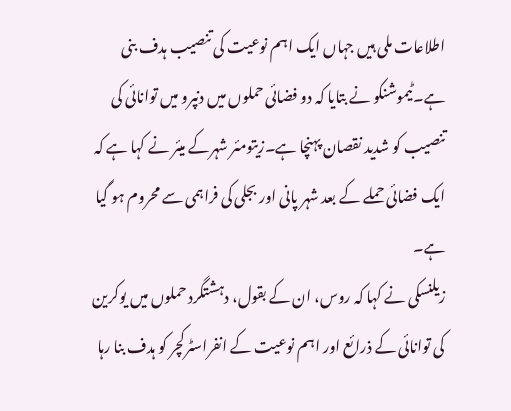اطلاعات ملی ہیں جہاں ایک اہم نوعیت کی تنصیب ہدف بنی ہے۔ٹیموشنکو نے بتایا کہ دو فضائی حملوں میں دنپرو میں توانائی کی تنصیب کو شدید نقصان پہنچا ہے۔زیتومئر شہرکے میئر نے کہا ہے کہ ایک فضائی حملے کے بعد شہر پانی اور بجلی کی فراہمی سے محروم ہو گیا ہے۔
زیلنسکی نے کہا کہ روس، ان کے بقول، دہشتگرد حملوں میں یوکرین کی توانائی کے ذرائع اور اہم نوعیت کے انفراسٹرکچر کو ہدف بنا رہا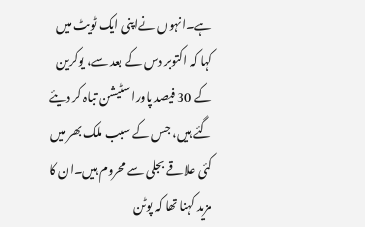ہے۔انہوں نےاپنی ایک ٹویٹ میں کہا کہ اکتوبر دس کے بعد سے، یوکرین کے 30 فیصد پاورا سٹیشن تباہ کر دیئے گئے ہیں، جس کے سبب ملک بھر میں کئی علاقے بجلی سے محروم ہیں۔ان کا مزید کہنا تھا کہ پوٹن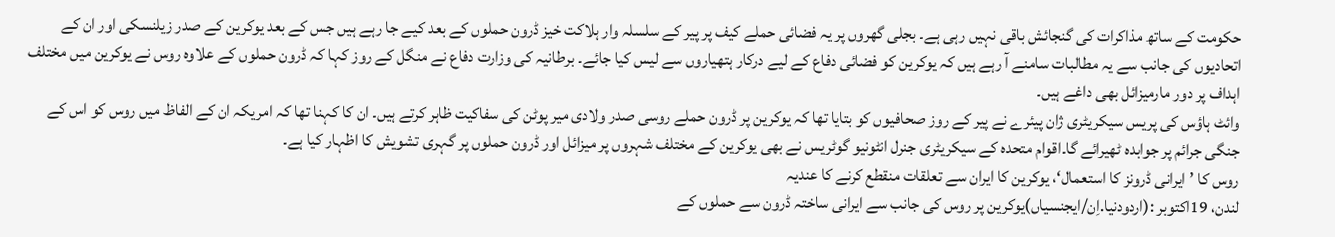حکومت کے ساتھ مذاکرات کی گنجائش باقی نہیں رہی ہے۔ بجلی گھروں پر یہ فضائی حملے کیف پر پیر کے سلسلہ وار ہلاکت خیز ڈرون حملوں کے بعد کیے جا رہے ہیں جس کے بعد یوکرین کے صدر زیلنسکی اور ان کے اتحادیوں کی جانب سے یہ مطالبات سامنے آ رہے ہیں کہ یوکرین کو فضائی دفاع کے لیے درکار ہتھیاروں سے لیس کیا جائے۔ برطانیہ کی وزارت دفاع نے منگل کے روز کہا کہ ڈرون حملوں کے علاوہ روس نے یوکرین میں مختلف اہداف پر دور مارمیزائل بھی داغے ہیں۔
وائٹ ہاؤس کی پریس سیکریٹری ژان پیئرے نے پیر کے روز صحافیوں کو بتایا تھا کہ یوکرین پر ڈرون حملے روسی صدر ولادی میر پوٹن کی سفاکیت ظاہر کرتے ہیں۔ ان کا کہنا تھا کہ امریکہ ان کے الفاظ میں روس کو اس کے جنگی جرائم پر جوابدہ ٹھیرائے گا۔اقوام متحدہ کے سیکریٹری جنرل انٹونیو گوٹریس نے بھی یوکرین کے مختلف شہروں پر میزائل اور ڈرون حملوں پر گہری تشویش کا اظہار کیا ہے۔
روس کا ’ایرانی ڈرونز کا استعمال‘، یوکرین کا ایران سے تعلقات منقطع کرنے کا عندیہ
لندن، 19اکتوبر :(اردودنیا.اِن/ایجنسیاں)یوکرین پر روس کی جانب سے ایرانی ساختہ ڈرون سے حملوں کے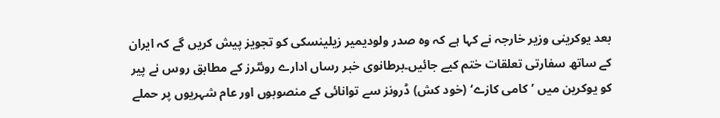بعد یوکرینی وزیر خارجہ نے کہا ہے کہ وہ صدر ولودیمیر زیلینسکی کو تجویز پیش کریں گے کہ ایران کے ساتھ سفارتی تعلقات ختم کیے جائیں۔برطانوی خبر رساں ادارے روئٹرز کے مطابق روس نے پیر کو یوکرین میں ’کامی کازے‘ (خود کش) ڈرونز سے توانائی کے منصوبوں اور عام شہریوں پر حملے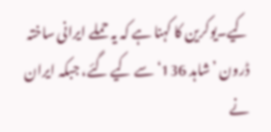کیے۔یوکرین کا کہنا ہے کہ یہ حملے ایرانی ساختہ ڈرون ’شاہد 136‘ سے کیے گئے، جبکہ ایران نے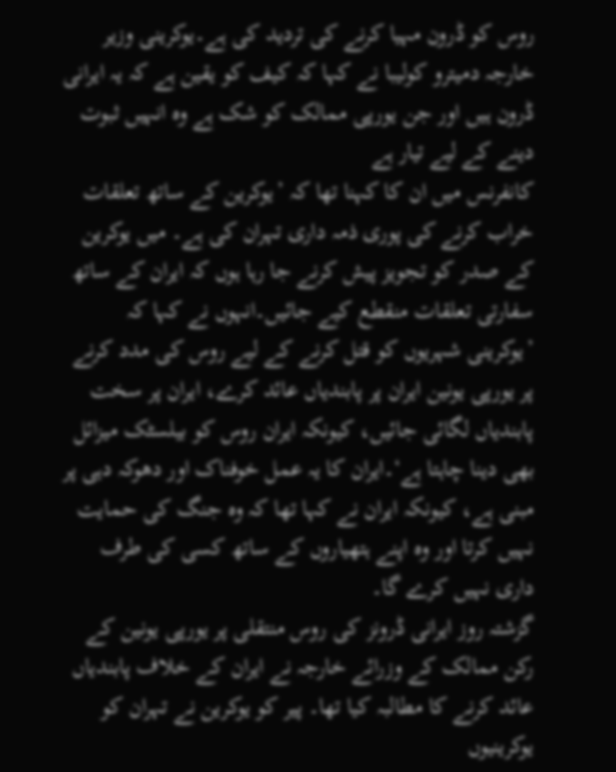روس کو ڈرون مہیا کرنے کی تردید کی ہے۔یوکرینی وزیر خارجہ دمیترو کولیبا نے کہا کہ کیف کو یقین ہے کہ یہ ایرانی ڈرون ہیں اور جن یورپی ممالک کو شک ہے وہ انہیں ثبوت دینے کے لیے تیار ہے
کانفرنس میں ان کا کہنا تھا کہ ’یوکرین کے ساتھ تعلقات خراب کرنے کی پوری ذمہ داری تہران کی ہے۔ میں یوکرین کے صدر کو تجویز پیش کرنے جا رہا ہوں کہ ایران کے ساتھ سفارتی تعلقات منقطع کیے جائیں۔انہوں نے کہا کہ ’یوکرینی شہریوں کو قتل کرنے کے لیے روس کی مدد کرنے پر یورپی یونین ایران پر پابندیاں عائد کرے، ایران پر سخت پابندیاں لگائی جائیں، کیونکہ ایران روس کو بیلسٹک میزائل بھی دینا چاہتا ہے‘۔ایران کا یہ عمل خوفناک اور دھوکہ دہی پر مبنی ہے، کیونکہ ایران نے کہا تھا کہ وہ جنگ کی حمایت نہیں کرتا اور وہ اپنے ہتھیاروں کے ساتھ کسی کی طرف داری نہیں کرے گا۔
گزشتہ روز ایرانی ڈرونز کی روس منتقلی پر یورپی یونین کے رکن ممالک کے وزرائے خارجہ نے ایران کے خلاف پابندیاں عائد کرنے کا مطالبہ کیا تھا۔ پیر کو یوکرین نے تہران کو یوکرینیوں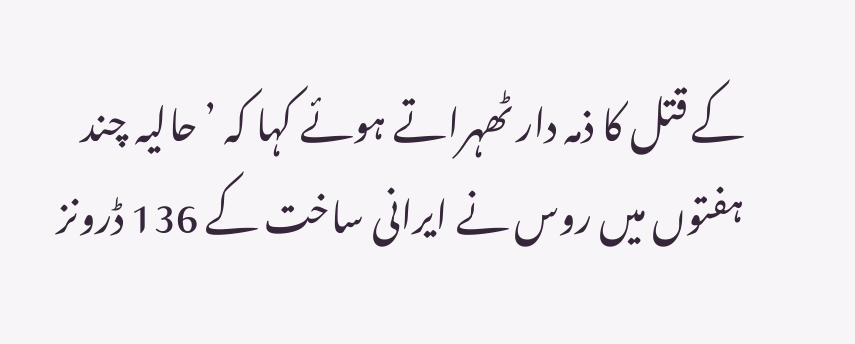کے قتل کا ذمہ دار ٹھہراتے ہوئے کہا کہ ’حالیہ چند ہفتوں میں روس نے ایرانی ساخت کے 136 ڈرونز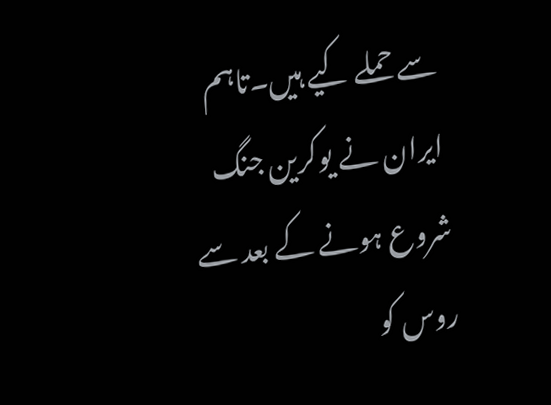سے حملے کیے ہیں۔تاہم ایران نے یوکرین جنگ شروع ہونے کے بعد سے روس کو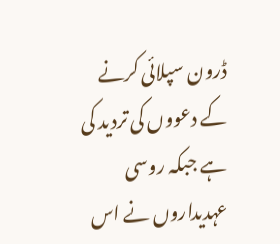ڈرون سپلائی کرنے کے دعووں کی تردید کی ہے جبکہ روسی عہدیداروں نے اس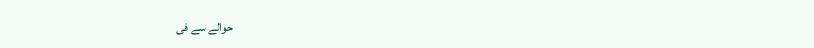حوالے سے فی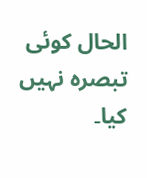الحال کوئی تبصرہ نہیں کیا۔